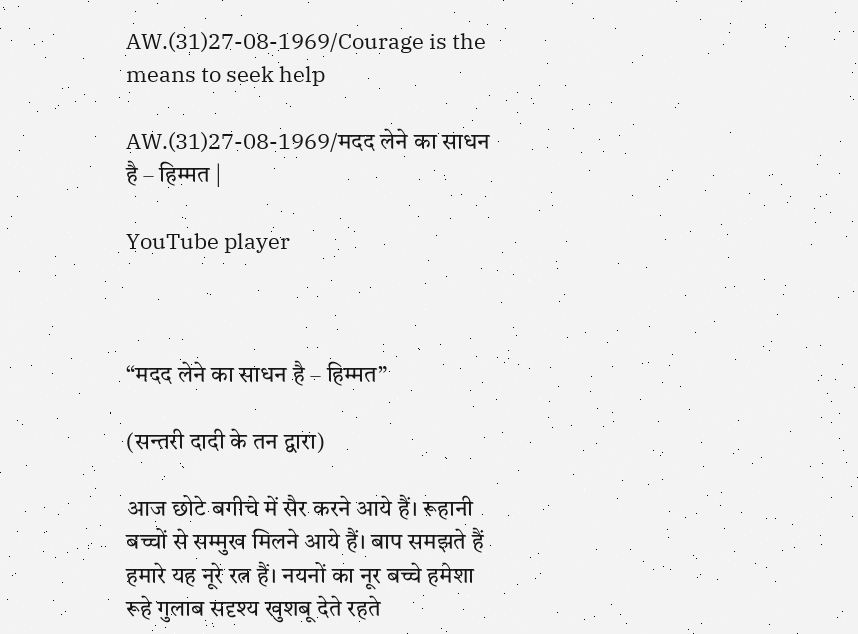AW.(31)27-08-1969/Courage is the means to seek help

AW.(31)27-08-1969/मदद लेने का साधन है – हिम्मत |

YouTube player



“मदद लेने का साधन है – हिम्मत”

(सन्तरी दादी के तन द्वारा)

आज छोटे बगीचे में सैर करने आये हैं। रूहानी बच्चों से सम्मुख मिलने आये हैं। बाप समझते हैं हमारे यह नूरे रत्न हैं। नयनों का नूर बच्चे हमेशा रूहे गुलाब सदृश्य खुशबू देते रहते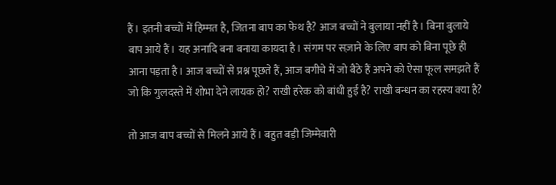हैं। इतनी बच्चों में हिम्मत है, जितना बाप का फेथ है? आज बच्चों ने बुलाया नहीं है। बिना बुलाये बाप आये हैं। यह अनादि बना बनाया कायदा है। संगम पर सज़ाने के लिए बाप को बिना पूछे ही आना पड़ता है। आज बच्चों से प्रश्न पूछते हैं, आज बगीचे में जो बैठे हैं अपने को ऐसा फूल समझते हैं जो कि गुलदस्ते में शोभा देने लायक हो? राखी हरेक को बांधी हुई है? राखी बन्धन का रहस्य क्या है?

तो आज बाप बच्चों से मिलने आये हैं। बहुत बड़ी जिम्मेवारी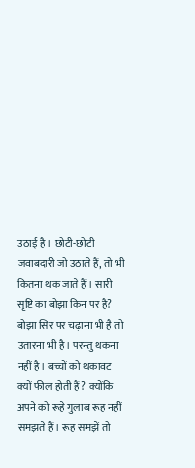उठाई है। छोटी-छोटी जवाबदारी जो उठाते हैं, तो भी कितना थक जाते हैं। सारी सृष्टि का बोझा किन पर है? बोझा सिर पर चढ़ाना भी है तो उतारना भी है। परन्तु थकना नहीं है। बच्चों को थकावट क्यों फील होती हैं? क्योंकि अपने को रूहे गुलाब रूह नहीं समझते हैं। रूह समझें तो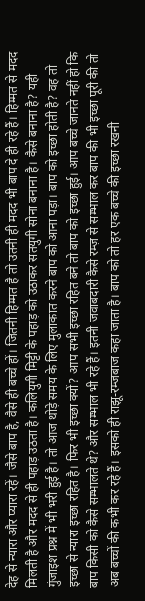देह से न्यारा और प्यारा रहें। जैसे बाप है, वैसे ही बच्चे हों। जितनी हिम्मत है तो उतनी ही मदद भी बाप दे ही रहे हैं। हिम्मत से मदद मिलती है और मदद से ही पहाड़ उठता है। कलियुगी मिट्टी के पहाड़ को उठाकर सतयुगी सोना बनाना है। कैसे बनाना है? यही गुंजाइश प्रश्न में भी भरी हुई है। तो आज थोड़े समय के लिए मुलाकात करने बाप को आना पड़ा। बाप को इच्छा होती है? वह तो इच्छा से न्यारा इच्छा रहित है। फिर भी इच्छा क्यों? आप सभी इच्छा रहित बने तो बाप को इच्छा हुई। आप बच्चे जानते नहीं हो कि बाप किसी को कैसे सम्भालते थे? और सम्भाल भी रहे हैं। इतनी जवाबदारी कैसे रम्ज़ से सम्भाल कर बाप की भी इच्छा पूरी की तो अब बच्चों की कभी कर रहे हैं। इसको ही राझू-रम्जबाज कहा जाता है। बाप को तो हर एक बच्चे की इच्छा रखनी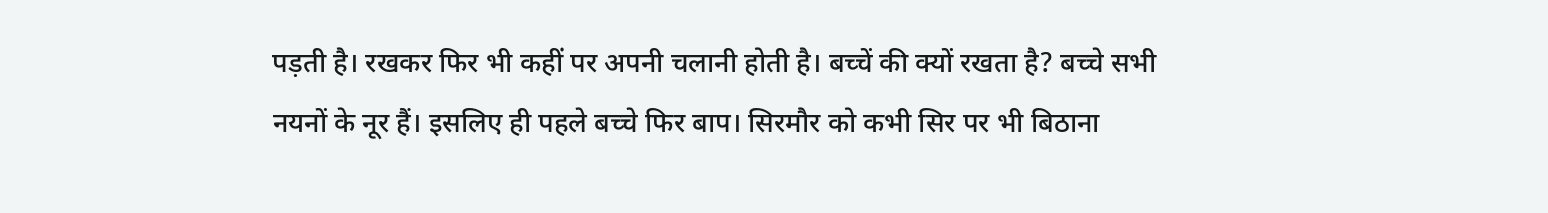पड़ती है। रखकर फिर भी कहीं पर अपनी चलानी होती है। बच्चें की क्यों रखता है? बच्चे सभी नयनों के नूर हैं। इसलिए ही पहले बच्चे फिर बाप। सिरमौर को कभी सिर पर भी बिठाना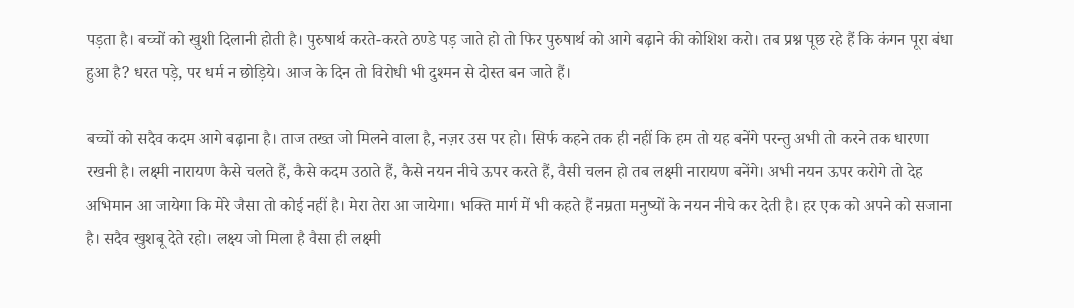पड़ता है। बच्चों को खुशी दिलानी होती है। पुरुषार्थ करते-करते ठण्डे पड़ जाते हो तो फिर पुरुषार्थ को आगे बढ़ाने की कोशिश करो। तब प्रश्न पूछ रहे हैं कि कंगन पूरा बंधा हुआ है? धरत पड़े, पर धर्म न छोड़िये। आज के दिन तो विरोधी भी दुश्मन से दोस्त बन जाते हैं।

बच्चों को सदैव कदम आगे बढ़ाना है। ताज तख्त जो मिलने वाला है, नज़र उस पर हो। सिर्फ कहने तक ही नहीं कि हम तो यह बनेंगे परन्तु अभी तो करने तक धारणा रखनी है। लक्ष्मी नारायण कैसे चलते हैं, कैसे कदम उठाते हैं, कैसे नयन नीचे ऊपर करते हैं, वैसी चलन हो तब लक्ष्मी नारायण बनेंगे। अभी नयन ऊपर करोगे तो देह अभिमान आ जायेगा कि मेरे जैसा तो कोई नहीं है। मेरा तेरा आ जायेगा। भक्ति मार्ग में भी कहते हैं नम्रता मनुष्यों के नयन नीचे कर देती है। हर एक को अपने को सजाना है। सदैव खुशबू देते रहो। लक्ष्य जो मिला है वैसा ही लक्ष्मी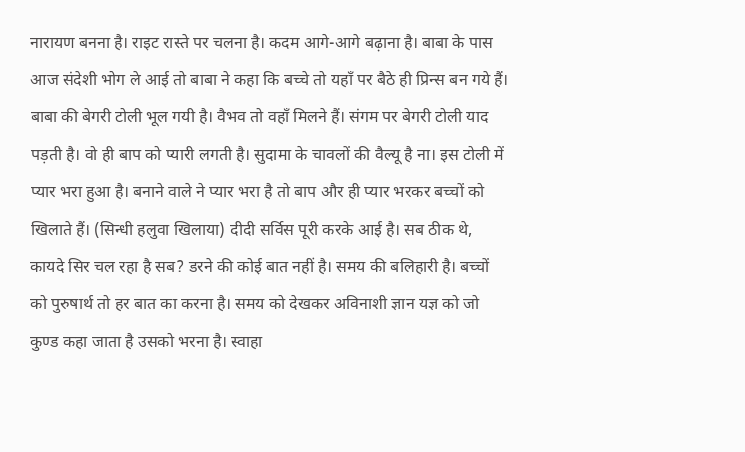नारायण बनना है। राइट रास्ते पर चलना है। कदम आगे-आगे बढ़ाना है। बाबा के पास आज संदेशी भोग ले आई तो बाबा ने कहा कि बच्चे तो यहाँ पर बैठे ही प्रिन्स बन गये हैं। बाबा की बेगरी टोली भूल गयी है। वैभव तो वहाँ मिलने हैं। संगम पर बेगरी टोली याद पड़ती है। वो ही बाप को प्यारी लगती है। सुदामा के चावलों की वैल्यू है ना। इस टोली में प्यार भरा हुआ है। बनाने वाले ने प्यार भरा है तो बाप और ही प्यार भरकर बच्चों को खिलाते हैं। (सिन्धी हलुवा खिलाया) दीदी सर्विस पूरी करके आई है। सब ठीक थे, कायदे सिर चल रहा है सब? डरने की कोई बात नहीं है। समय की बलिहारी है। बच्चों को पुरुषार्थ तो हर बात का करना है। समय को देखकर अविनाशी ज्ञान यज्ञ को जो कुण्ड कहा जाता है उसको भरना है। स्वाहा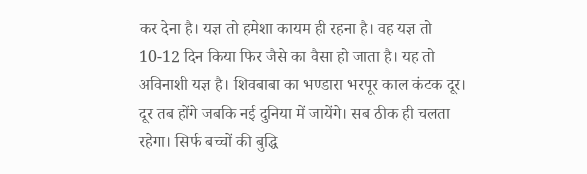कर देना है। यज्ञ तो हमेशा कायम ही रहना है। वह यज्ञ तो 10-12 दिन किया फिर जैसे का वैसा हो जाता है। यह तो अविनाशी यज्ञ है। शिवबाबा का भण्डारा भरपूर काल कंटक दूर। दूर तब होंगे जबकि नई दुनिया में जायेंगे। सब ठीक ही चलता रहेगा। सिर्फ बच्चों की बुद्धि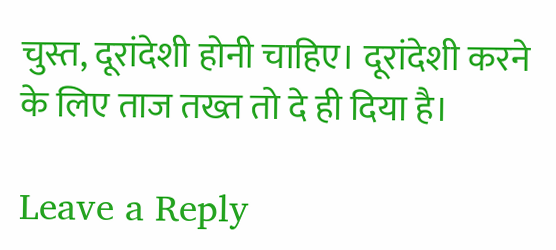चुस्त, दूरांदेशी होनी चाहिए। दूरांदेशी करने के लिए ताज तख्त तो दे ही दिया है।

Leave a Reply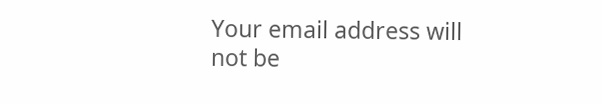Your email address will not be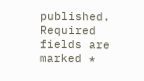published. Required fields are marked *